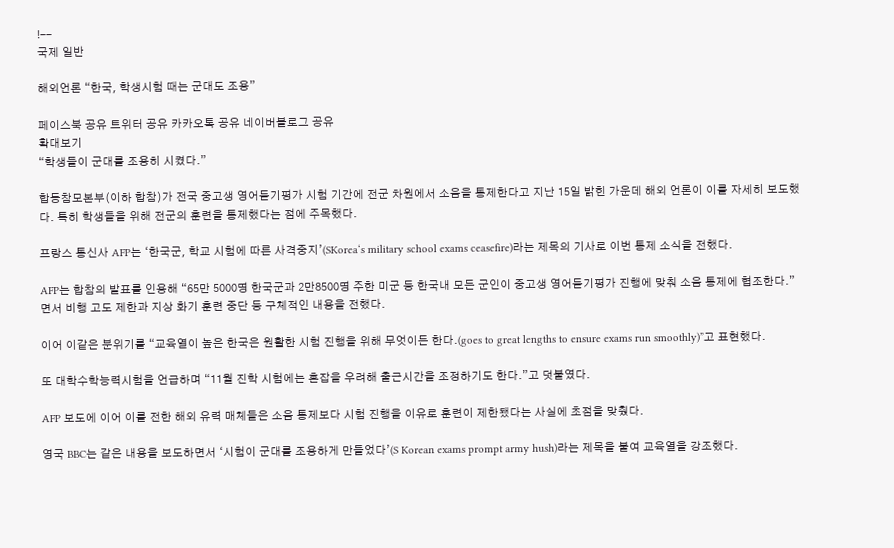!--
국제 일반

해외언론 “한국, 학생시험 때는 군대도 조용”

페이스북 공유 트위터 공유 카카오톡 공유 네이버블로그 공유
확대보기
“학생들이 군대를 조용히 시켰다.”

합동참모본부(이하 합참)가 전국 중고생 영어듣기평가 시험 기간에 전군 차원에서 소음을 통제한다고 지난 15일 밝힌 가운데 해외 언론이 이를 자세히 보도했다. 특히 학생들을 위해 전군의 훈련을 통제했다는 점에 주목했다.

프랑스 통신사 AFP는 ‘한국군, 학교 시험에 따른 사격중지’(SKorea‘s military school exams ceasefire)라는 제목의 기사로 이번 통제 소식을 전했다.

AFP는 합참의 발표를 인용해 “65만 5000명 한국군과 2만8500명 주한 미군 등 한국내 모든 군인이 중고생 영어듣기평가 진행에 맞춰 소음 통제에 협조한다.”면서 비행 고도 제한과 지상 화기 훈련 중단 등 구체적인 내용을 전했다.

이어 이같은 분위기를 “교육열이 높은 한국은 원활한 시험 진행을 위해 무엇이든 한다.(goes to great lengths to ensure exams run smoothly)”고 표현했다.

또 대학수학능력시험을 언급하며 “11월 진학 시험에는 혼잡을 우려해 출근시간을 조정하기도 한다.”고 덧붙였다.

AFP 보도에 이어 이를 전한 해외 유력 매체들은 소음 통제보다 시험 진행을 이유로 훈련이 제한됐다는 사실에 초점을 맞췄다.

영국 BBC는 같은 내용을 보도하면서 ‘시험이 군대를 조용하게 만들었다’(S Korean exams prompt army hush)라는 제목을 붙여 교육열을 강조했다.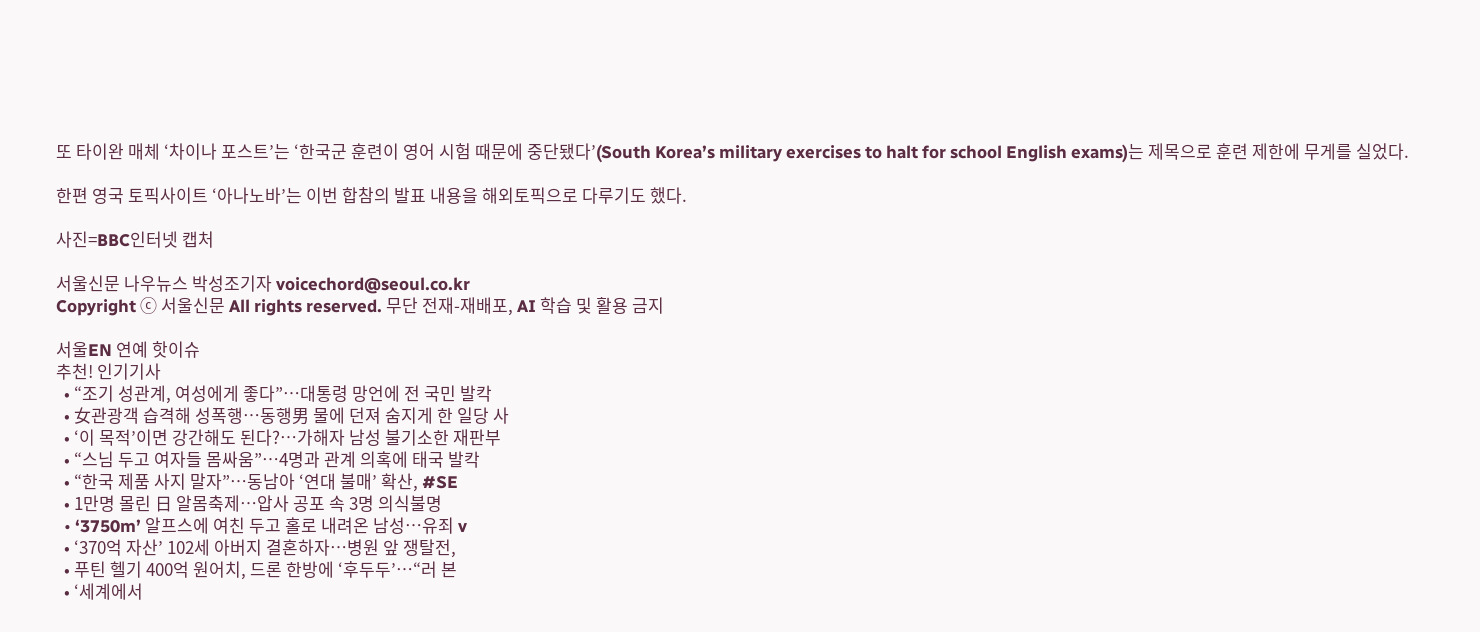또 타이완 매체 ‘차이나 포스트’는 ‘한국군 훈련이 영어 시험 때문에 중단됐다’(South Korea’s military exercises to halt for school English exams)는 제목으로 훈련 제한에 무게를 실었다.

한편 영국 토픽사이트 ‘아나노바’는 이번 합참의 발표 내용을 해외토픽으로 다루기도 했다.

사진=BBC인터넷 캡처

서울신문 나우뉴스 박성조기자 voicechord@seoul.co.kr
Copyright ⓒ 서울신문 All rights reserved. 무단 전재-재배포, AI 학습 및 활용 금지

서울EN 연예 핫이슈
추천! 인기기사
  • “조기 성관계, 여성에게 좋다”…대통령 망언에 전 국민 발칵
  • 女관광객 습격해 성폭행…동행男 물에 던져 숨지게 한 일당 사
  • ‘이 목적’이면 강간해도 된다?…가해자 남성 불기소한 재판부
  • “스님 두고 여자들 몸싸움”…4명과 관계 의혹에 태국 발칵
  • “한국 제품 사지 말자”…동남아 ‘연대 불매’ 확산, #SE
  • 1만명 몰린 日 알몸축제…압사 공포 속 3명 의식불명
  • ‘3750m’ 알프스에 여친 두고 홀로 내려온 남성…유죄 v
  • ‘370억 자산’ 102세 아버지 결혼하자…병원 앞 쟁탈전,
  • 푸틴 헬기 400억 원어치, 드론 한방에 ‘후두두’…“러 본
  • ‘세계에서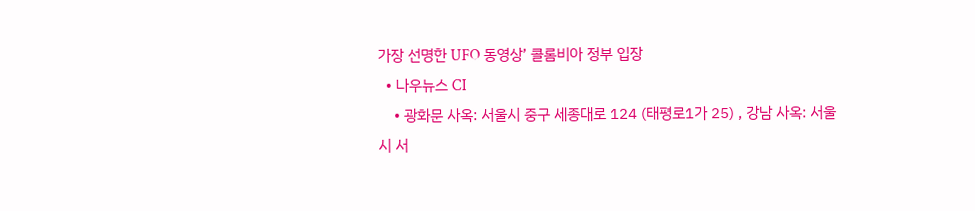가장 선명한 UFO 동영상’ 콜롬비아 정부 입장
  • 나우뉴스 CI
    • 광화문 사옥: 서울시 중구 세종대로 124 (태평로1가 25) , 강남 사옥: 서울시 서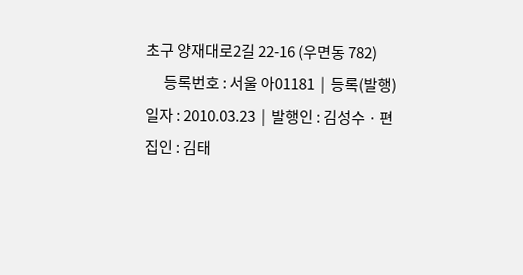초구 양재대로2길 22-16 (우면동 782)
      등록번호 : 서울 아01181  |  등록(발행)일자 : 2010.03.23  |  발행인 : 김성수 · 편집인 : 김태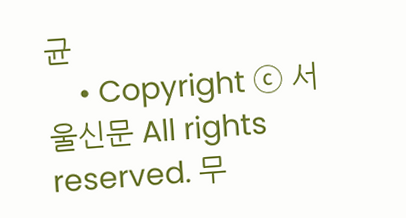균
    • Copyright ⓒ 서울신문 All rights reserved. 무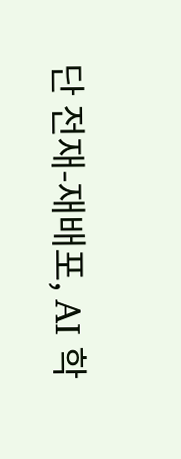단 전재-재배포, AI 학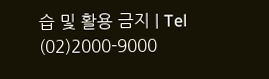습 및 활용 금지 | Tel (02)2000-9000